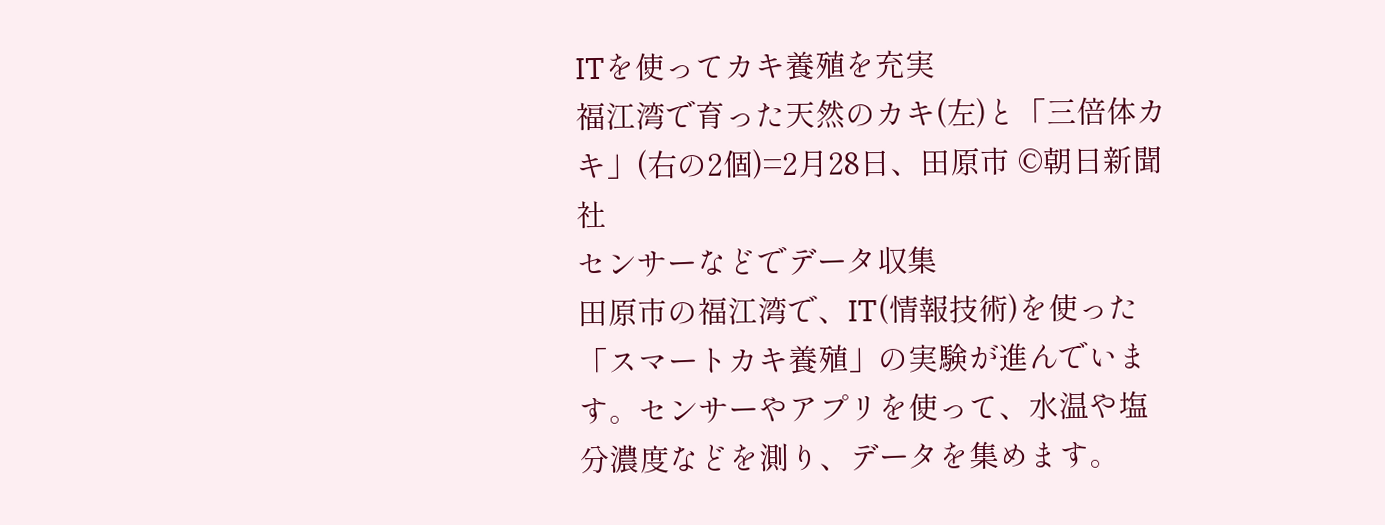ITを使ってカキ養殖を充実
福江湾で育った天然のカキ(左)と「三倍体カキ」(右の2個)=2月28日、田原市 ©朝日新聞社
センサーなどでデータ収集
田原市の福江湾で、IT(情報技術)を使った「スマートカキ養殖」の実験が進んでいます。センサーやアプリを使って、水温や塩分濃度などを測り、データを集めます。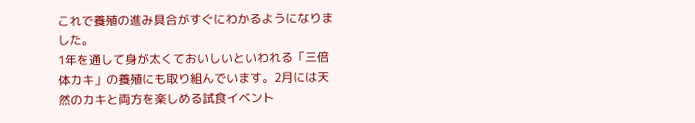これで養殖の進み具合がすぐにわかるようになりました。
1年を通して身が太くておいしいといわれる「三倍体カキ」の養殖にも取り組んでいます。2月には天然のカキと両方を楽しめる試食イベント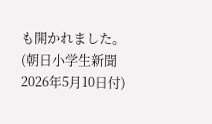も開かれました。
(朝日小学生新聞2026年5月10日付)